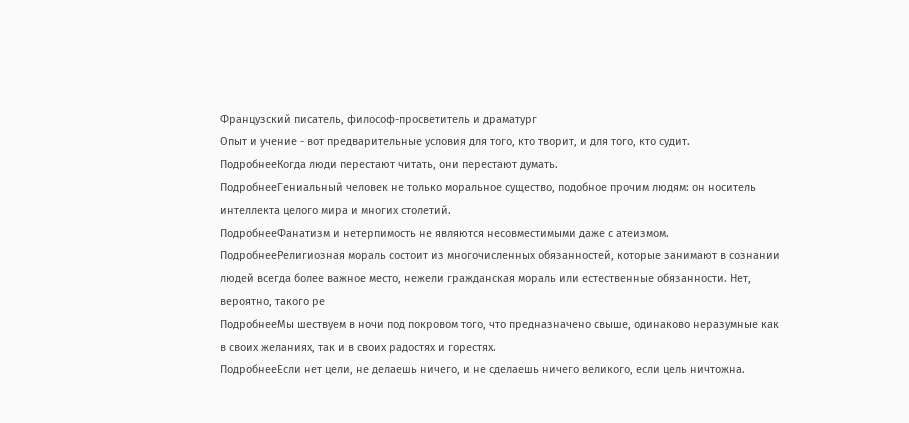Французский писатель, философ-просветитель и драматург
Опыт и учение - вот предварительные условия для того, кто творит, и для того, кто судит.
ПодробнееКогда люди перестают читать, они перестают думать.
ПодробнееГениальный человек не только моральное существо, подобное прочим людям: он носитель интеллекта целого мира и многих столетий.
ПодробнееФанатизм и нетерпимость не являются несовместимыми даже с атеизмом.
ПодробнееРелигиозная мораль состоит из многочисленных обязанностей, которые занимают в сознании людей всегда более важное место, нежели гражданская мораль или естественные обязанности. Нет, вероятно, такого ре
ПодробнееМы шествуем в ночи под покровом того, что предназначено свыше, одинаково неразумные как в своих желаниях, так и в своих радостях и горестях.
ПодробнееЕсли нет цели, не делаешь ничего, и не сделаешь ничего великого, если цель ничтожна.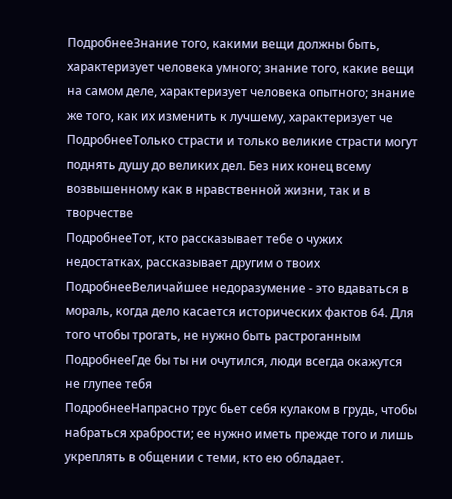ПодробнееЗнание того, какими вещи должны быть, характеризует человека умного; знание того, какие вещи на самом деле, характеризует человека опытного; знание же того, как их изменить к лучшему, характеризует че
ПодробнееТолько страсти и только великие страсти могут поднять душу до великих дел. Без них конец всему возвышенному как в нравственной жизни, так и в творчестве
ПодробнееТот, кто рассказывает тебе о чужих недостатках, рассказывает другим о твоих
ПодробнееВеличайшее недоразумение - это вдаваться в мораль, когда дело касается исторических фактов 64. Для того чтобы трогать, не нужно быть растроганным
ПодробнееГде бы ты ни очутился, люди всегда окажутся не глупее тебя
ПодробнееНапрасно трус бьет себя кулаком в грудь, чтобы набраться храбрости; ее нужно иметь прежде того и лишь укреплять в общении с теми, кто ею обладает.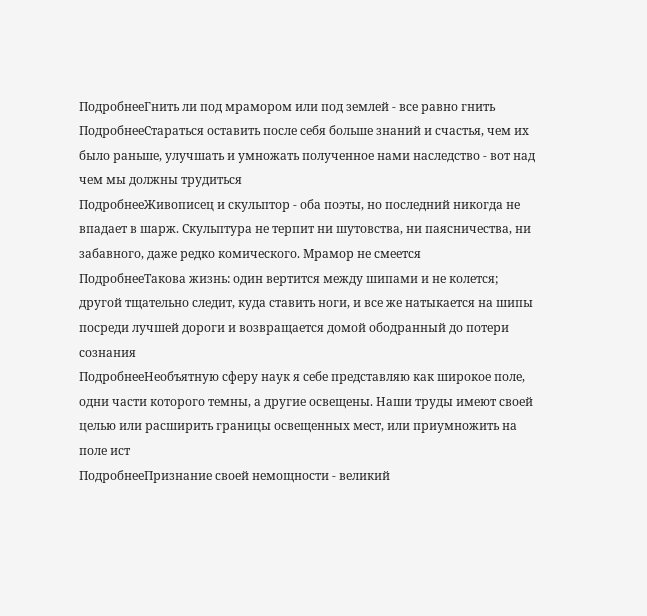ПодробнееГнить ли под мрамором или под землей - все равно гнить
ПодробнееСтараться оставить после себя больше знаний и счастья, чем их было раньше, улучшать и умножать полученное нами наследство - вот над чем мы должны трудиться
ПодробнееЖивописец и скульптор - оба поэты, но последний никогда не впадает в шарж. Скульптура не терпит ни шутовства, ни паясничества, ни забавного, даже редко комического. Мрамор не смеется
ПодробнееТакова жизнь: один вертится между шипами и не колется; другой тщательно следит, куда ставить ноги, и все же натыкается на шипы посреди лучшей дороги и возвращается домой ободранный до потери сознания
ПодробнееНеобъятную сферу наук я себе представляю как широкое поле, одни части которого темны, а другие освещены. Наши труды имеют своей целью или расширить границы освещенных мест, или приумножить на поле ист
ПодробнееПризнание своей немощности - великий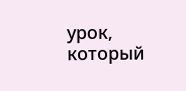урок, который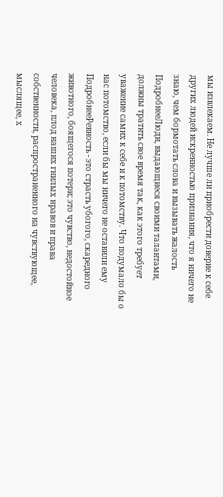мы извлекаем. Не лучше ли приобрести доверие к себе других людей искренностью признания, что я ничего не знаю, чем бормотать слова и вызывать жалость
ПодробнееЛюди, выдающиеся своими талантами, должны тратить свое время так, как этого требует уважение самих к себе и к потомству. Что подумало бы о нас потомство, если бы мы ничего не оставили ему
ПодробнееРевность - это страсть убогого, скаредного животного, боящегося потери; это чувство, недостойное человека, плод наших гнилых нравов и права собственности, распространенного на чувствующее, мыслящее, х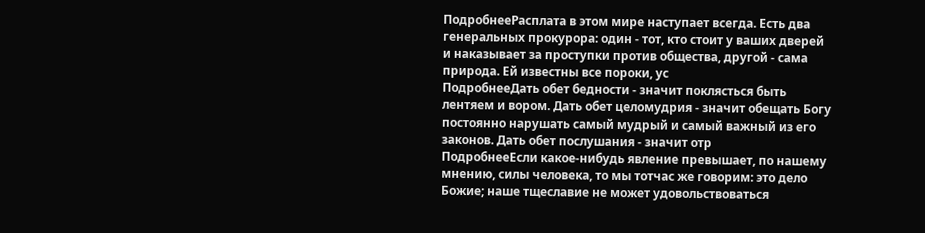ПодробнееРасплата в этом мире наступает всегда. Есть два генеральных прокурора: один - тот, кто стоит у ваших дверей и наказывает за проступки против общества, другой - сама природа. Ей известны все пороки, ус
ПодробнееДать обет бедности - значит поклясться быть лентяем и вором. Дать обет целомудрия - значит обещать Богу постоянно нарушать самый мудрый и самый важный из его законов. Дать обет послушания - значит отр
ПодробнееЕсли какое-нибудь явление превышает, по нашему мнению, силы человека, то мы тотчас же говорим: это дело Божие; наше тщеславие не может удовольствоваться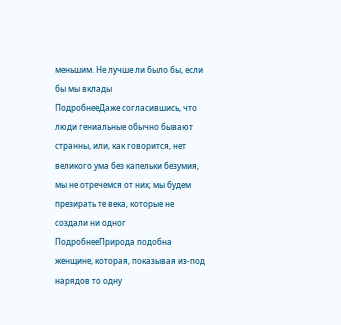меньшим. Не лучше ли было бы, если бы мы вклады
ПодробнееДаже согласившись, что люди гениальные обычно бывают странны, или, как говорится, нет великого ума без капельки безумия, мы не отречемся от них; мы будем презирать те века, которые не создали ни одног
ПодробнееПрирода подобна женщине, которая, показывая из-под нарядов то одну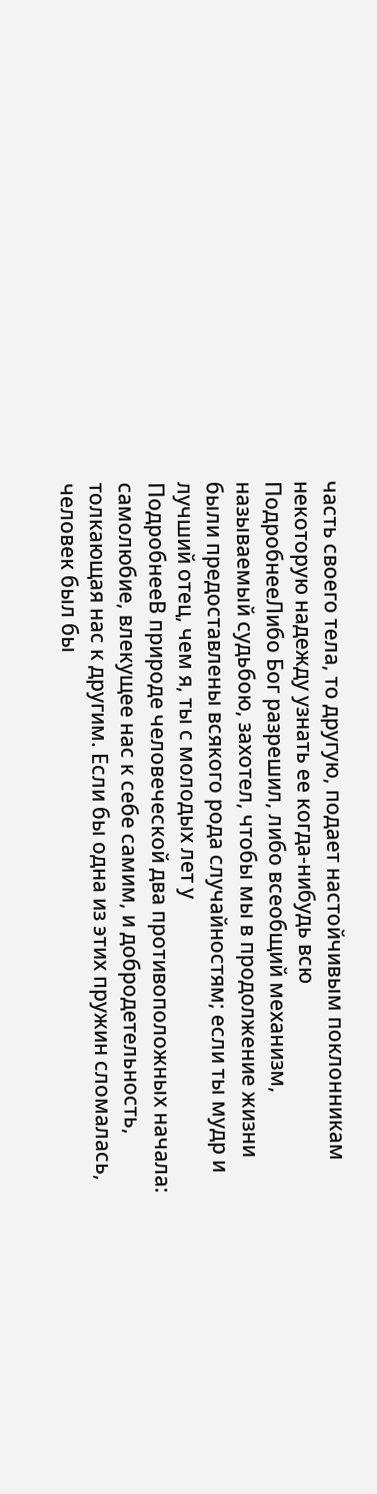часть своего тела, то другую, подает настойчивым поклонникам некоторую надежду узнать ее когда-нибудь всю
ПодробнееЛибо Бог разрешил, либо всеобщий механизм, называемый судьбою, захотел, чтобы мы в продолжение жизни были предоставлены всякого рода случайностям; если ты мудр и лучший отец, чем я, ты с молодых лет у
ПодробнееВ природе человеческой два противоположных начала: самолюбие, влекущее нас к себе самим, и добродетельность, толкающая нас к другим. Если бы одна из этих пружин сломалась, человек был бы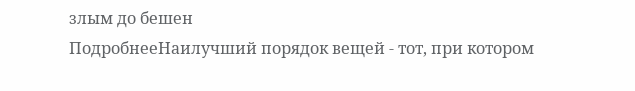злым до бешен
ПодробнееНаилучший порядок вещей - тот, при котором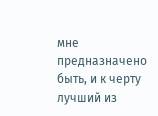мне предназначено быть, и к черту лучший из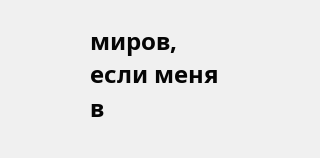миров, если меня в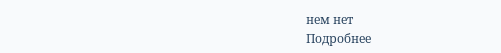нем нет
Подробнее